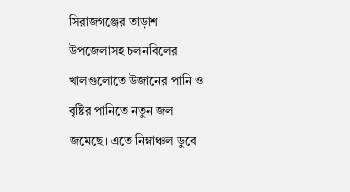সিরাজগঞ্জের তাড়াশ উপজেলাসহ চলনবিলের খালগুলোতে উজানের পানি ও বৃষ্টির পানিতে নতুন জল জমেছে। এতে নিম্নাঞ্চল ডুবে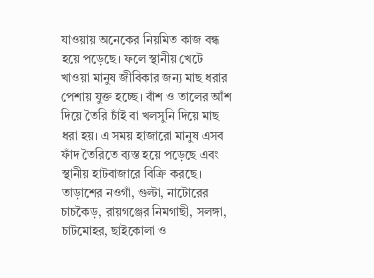যাওয়ায় অনেকের নিয়মিত কাজ বন্ধ হয়ে পড়েছে। ফলে স্থানীয় খেটে খাওয়া মানুষ জীবিকার জন্য মাছ ধরার পেশায় যুক্ত হচ্ছে। বাঁশ ও তালের আঁশ দিয়ে তৈরি চাঁই বা খলসুনি দিয়ে মাছ ধরা হয়। এ সময় হাজারো মানুষ এসব ফাঁদ তৈরিতে ব্যস্ত হয়ে পড়েছে এবং স্থানীয় হাটবাজারে বিক্রি করছে।
তাড়াশের নওগাঁ, গুল্টা, নাটোরের চাচকৈড়, রায়গঞ্জের নিমগাছী, সলঙ্গা, চাটমোহর, ছাইকোলা ও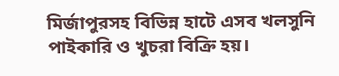মির্জাপুরসহ বিভিন্ন হাটে এসব খলসুনি পাইকারি ও খুচরা বিক্রি হয়।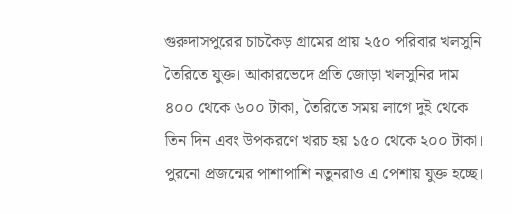গুরুদাসপুরের চাচকৈড় গ্রামের প্রায় ২৫০ পরিবার খলসুনি তৈরিতে যুক্ত। আকারভেদে প্রতি জোড়া খলসুনির দাম ৪০০ থেকে ৬০০ টাকা, তৈরিতে সময় লাগে দুই থেকে তিন দিন এবং উপকরণে খরচ হয় ১৫০ থেকে ২০০ টাকা।
পুরনো প্রজন্মের পাশাপাশি নতুনরাও এ পেশায় যুক্ত হচ্ছে।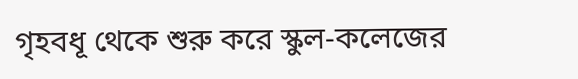গৃহবধূ থেকে শুরু করে স্কুল-কলেজের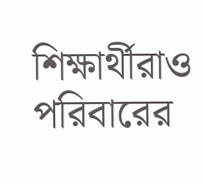শিক্ষার্থীরাও পরিবারের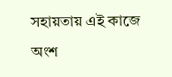সহায়তায় এই কাজে অংশ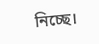নিচ্ছে।